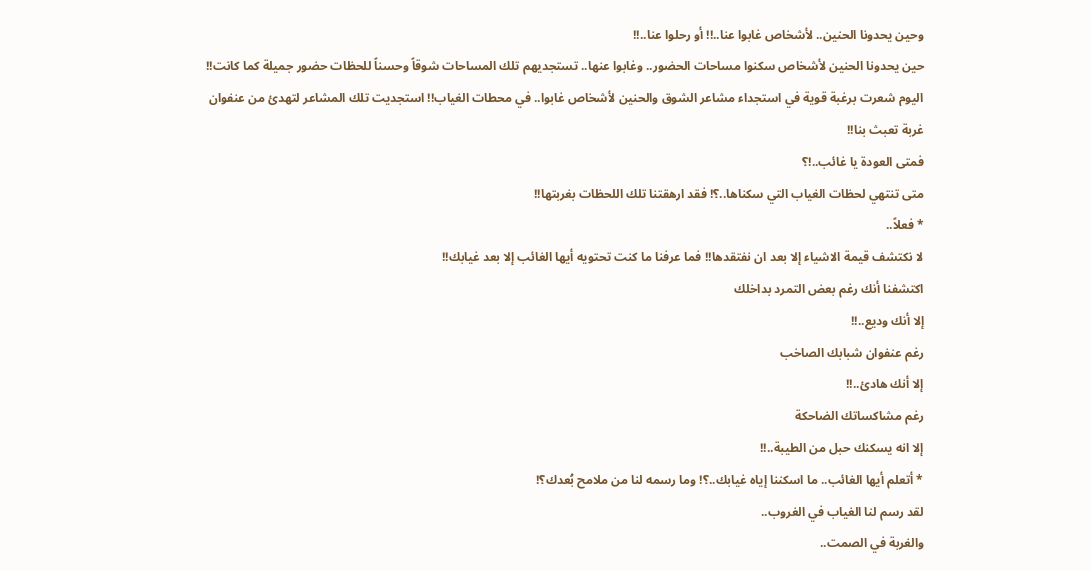وحين يحدونا الحنين.. لأشخاص غابوا عنا..!! أو رحلوا عنا..!!
حين يحدونا الحنين لأشخاص سكنوا مساحات الحضور.. وغابوا عنها.. تستجديهم تلك المساحات شوقاً وحسناً للحظات حضور جميلة كما كانت!!
اليوم شعرت برغبة قوية في استجداء مشاعر الشوق والحنين لأشخاص غابوا.. في محطات الغياب!! استجديت تلك المشاعر لتهدئ من عنفوان غربة تعبث بنا!!
فمتى العودة يا غائب..!؟
متى تنتهي لحظات الغياب التي سكناها..؟! فقد ارهقتنا تلك اللحظات بغربتها!!
* فعلاً..
لا نكتشف قيمة الاشياء إلا بعد ان نفتقدها!! فما عرفنا ما كنت تحتويه أيها الغائب إلا بعد غيابك!!
اكتشفنا أنك رغم بعض التمرد بداخلك
إلا أنك وديع..!!
رغم عنفوان شبابك الصاخب
إلا أنك هادئ..!!
رغم مشاكساتك الضاحكة
إلا انه يسكنك حبل من الطيبة..!!
* أتعلم أيها الغائب.. ما اسكننا إياه غيابك..؟! وما رسمه لنا من ملامح بُعدك؟!
لقد رسم لنا الغياب في الغروب..
والغربة في الصمت..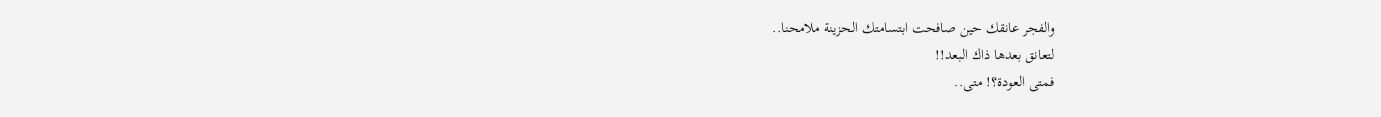والفجر عانقك حين صافحت ابتسامتك الحزينة ملامحنا..
لتعانق بعدها ذاك البعد!!
فمتى العودة؟! متى..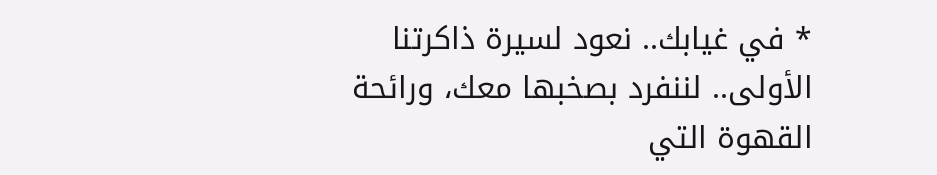* في غيابك.. نعود لسيرة ذاكرتنا الأولى.. لننفرد بصخبها معك، ورائحة القهوة التي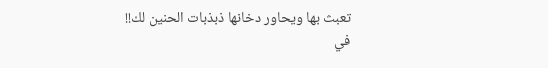تعبث بها ويحاور دخانها ذبذبات الحنين لك!!
في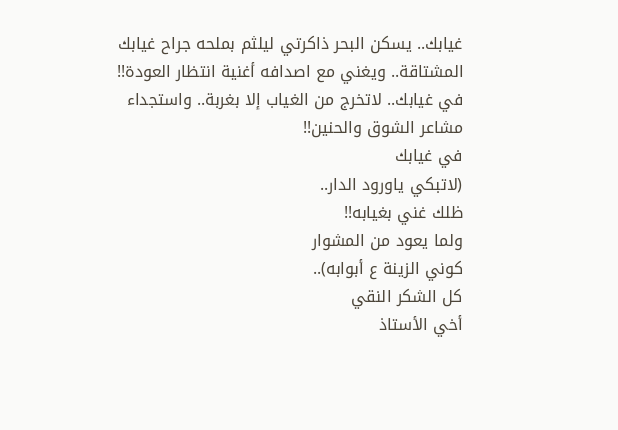غيابك.. يسكن البحر ذاكرتي ليلثم بملحه جراح غيابك المشتاقة.. ويغني مع اصدافه أغنية انتظار العودة!!
في غيابك.. لاتخرج من الغياب إلا بغربة.. واستجداء مشاعر الشوق والحنين!!
في غيابك
(لاتبكي ياورود الدار..
ظلك غني بغيابه!!
ولما يعود من المشوار
كوني الزينة ع أبوابه)..
كل الشكر النقي
أخي الأستاذ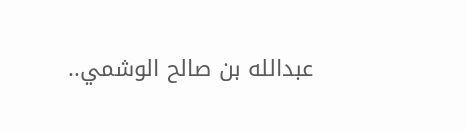عبدالله بن صالح الوشمي..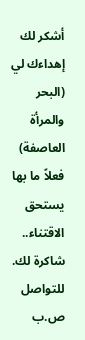أشكر لك إهداءك لي (البحر والمرأة العاصفة) فعلاً ما بها يستحق الاقتناء.. شاكرة لك.
للتواصل ص.ب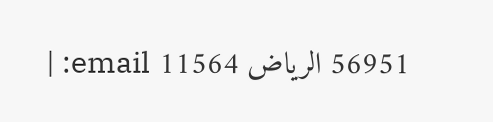56951 الرياض 11564 email: |